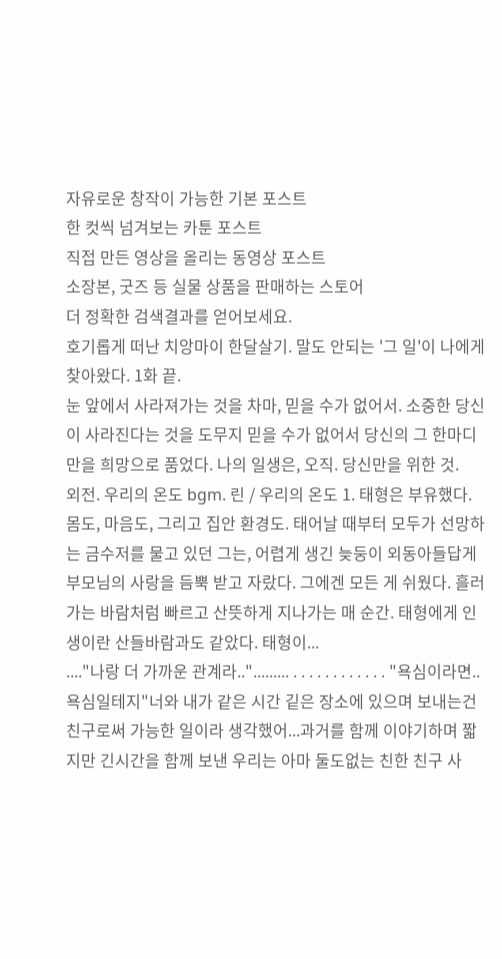자유로운 창작이 가능한 기본 포스트
한 컷씩 넘겨보는 카툰 포스트
직접 만든 영상을 올리는 동영상 포스트
소장본, 굿즈 등 실물 상품을 판매하는 스토어
더 정확한 검색결과를 얻어보세요.
호기롭게 떠난 치앙마이 한달살기. 말도 안되는 '그 일'이 나에게 찾아왔다. 1화 끝.
눈 앞에서 사라져가는 것을 차마, 믿을 수가 없어서. 소중한 당신이 사라진다는 것을 도무지 믿을 수가 없어서 당신의 그 한마디만을 희망으로 품었다. 나의 일생은, 오직. 당신만을 위한 것.
외전. 우리의 온도 bgm. 린 / 우리의 온도 1. 태형은 부유했다. 몸도, 마음도, 그리고 집안 환경도. 태어날 때부터 모두가 선망하는 금수저를 물고 있던 그는, 어렵게 생긴 늦둥이 외동아들답게 부모님의 사랑을 듬뿍 받고 자랐다. 그에겐 모든 게 쉬웠다. 흘러가는 바람처럼 빠르고 산뜻하게 지나가는 매 순간. 태형에게 인생이란 산들바람과도 같았다. 태형이...
...."나랑 더 가까운 관계라.."......... . . . . . . . . . . . . "욕심이라면.. 욕심일테지"너와 내가 같은 시간 깉은 장소에 있으며 보내는건 친구로써 가능한 일이라 생각했어...과거를 함께 이야기하며 짧지만 긴시간을 함께 보낸 우리는 아마 둘도없는 친한 친구 사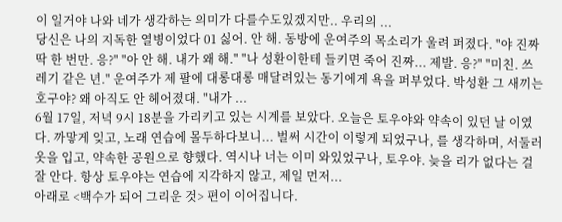이 일거야 나와 네가 생각하는 의미가 다를수도있겠지만.. 우리의 ...
당신은 나의 지독한 열병이었다 01 싫어. 안 해. 동방에 운여주의 목소리가 울려 퍼졌다. "야 진짜 딱 한 번만. 응?" "아 안 해. 내가 왜 해." "나 성환이한테 들키면 죽어 진짜... 제발. 응?" "미친. 쓰레기 같은 년." 운여주가 제 팔에 대롱대롱 매달려있는 동기에게 욕을 퍼부었다. 박성환 그 새끼는 호구야? 왜 아직도 안 헤어졌대. "내가 ...
6월 17일, 저녁 9시 18분을 가리키고 있는 시계를 보았다. 오늘은 토우야와 약속이 있던 날 이였다. 까맣게 잊고, 노래 연습에 몰두하다보니... 벌써 시간이 이렇게 되었구나, 를 생각하며, 서둘러 옷을 입고, 약속한 공원으로 향했다. 역시나 너는 이미 와있었구나, 토우야. 늦을 리가 없다는 걸 잘 안다. 항상 토우야는 연습에 지각하지 않고, 제일 먼저...
아래로 <백수가 되어 그리운 것> 편이 이어집니다.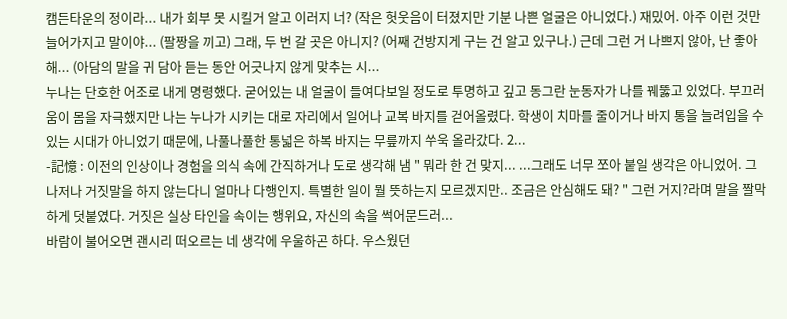캠든타운의 정이라... 내가 회부 못 시킬거 알고 이러지 너? (작은 헛웃음이 터졌지만 기분 나쁜 얼굴은 아니었다.) 재밌어. 아주 이런 것만 늘어가지고 말이야... (팔짱을 끼고) 그래, 두 번 갈 곳은 아니지? (어째 건방지게 구는 건 알고 있구나.) 근데 그런 거 나쁘지 않아, 난 좋아해... (아담의 말을 귀 담아 듣는 동안 어긋나지 않게 맞추는 시...
누나는 단호한 어조로 내게 명령했다. 굳어있는 내 얼굴이 들여다보일 정도로 투명하고 깊고 동그란 눈동자가 나를 꿰뚫고 있었다. 부끄러움이 몸을 자극했지만 나는 누나가 시키는 대로 자리에서 일어나 교복 바지를 걷어올렸다. 학생이 치마를 줄이거나 바지 통을 늘려입을 수 있는 시대가 아니었기 때문에, 나풀나풀한 통넓은 하복 바지는 무릎까지 쑤욱 올라갔다. 2...
-記憶 : 이전의 인상이나 경험을 의식 속에 간직하거나 도로 생각해 냄 " 뭐라 한 건 맞지... ...그래도 너무 쪼아 붙일 생각은 아니었어. 그나저나 거짓말을 하지 않는다니 얼마나 다행인지. 특별한 일이 뭘 뜻하는지 모르겠지만.. 조금은 안심해도 돼? " 그런 거지?라며 말을 짤막하게 덧붙였다. 거짓은 실상 타인을 속이는 행위요, 자신의 속을 썩어문드러...
바람이 불어오면 괜시리 떠오르는 네 생각에 우울하곤 하다. 우스웠던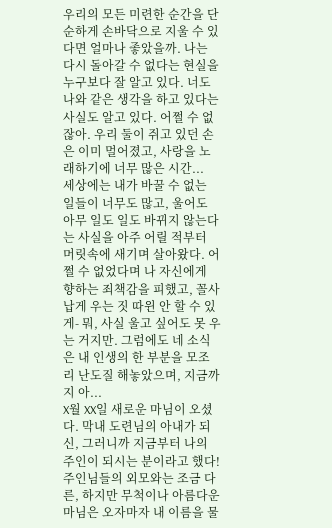우리의 모든 미련한 순간을 단순하게 손바닥으로 지울 수 있다면 얼마나 좋았을까. 나는 다시 돌아갈 수 없다는 현실을 누구보다 잘 알고 있다. 너도 나와 같은 생각을 하고 있다는 사실도 알고 있다. 어쩔 수 없잖아. 우리 둘이 쥐고 있던 손은 이미 멀어졌고, 사랑을 노래하기에 너무 많은 시간...
세상에는 내가 바꿀 수 없는 일들이 너무도 많고, 울어도 아무 일도 일도 바뀌지 않는다는 사실을 아주 어릴 적부터 머릿속에 새기며 살아왔다. 어쩔 수 없었다며 나 자신에게 향하는 죄책감을 피했고, 꼴사납게 우는 짓 따윈 안 할 수 있게- 뭐, 사실 울고 싶어도 못 우는 거지만. 그럼에도 네 소식은 내 인생의 한 부분을 모조리 난도질 해놓았으며, 지금까지 아...
X월 XX일 새로운 마님이 오셨다. 막내 도련님의 아내가 되신, 그러니까 지금부터 나의 주인이 되시는 분이라고 했다! 주인님들의 외모와는 조금 다른, 하지만 무척이나 아름다운 마님은 오자마자 내 이름을 물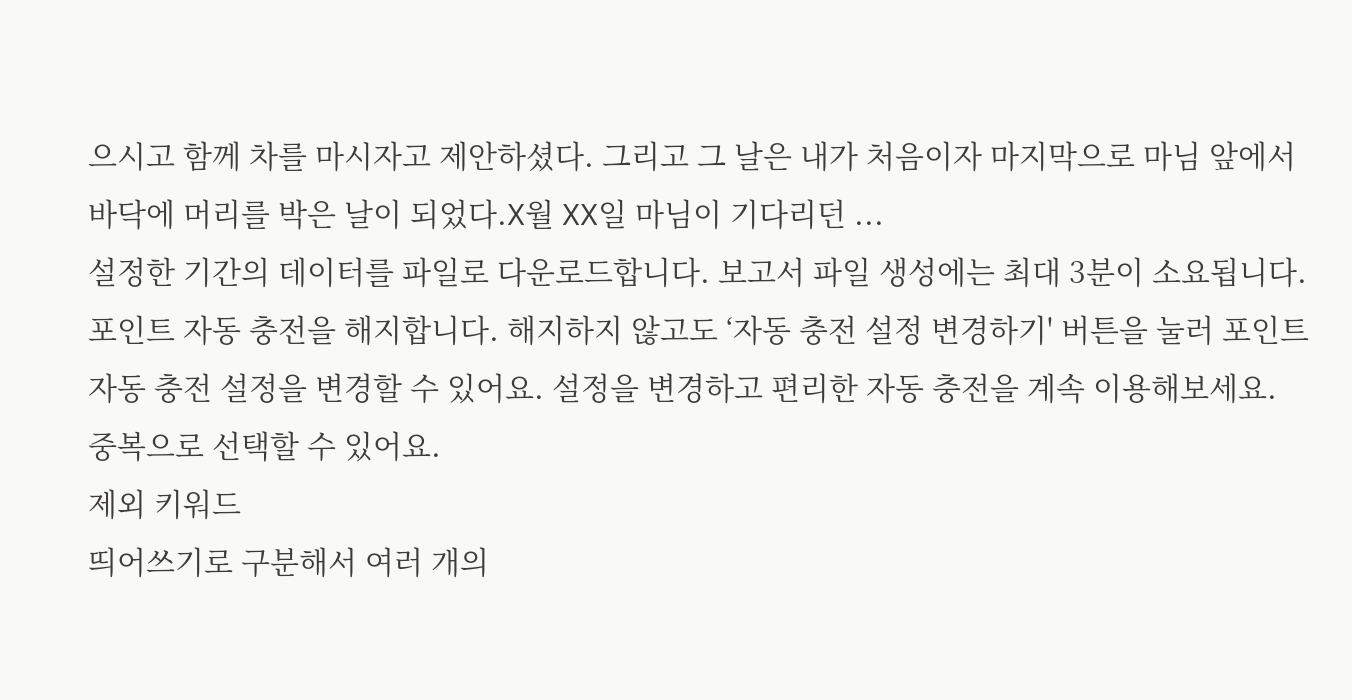으시고 함께 차를 마시자고 제안하셨다. 그리고 그 날은 내가 처음이자 마지막으로 마님 앞에서 바닥에 머리를 박은 날이 되었다.X월 XX일 마님이 기다리던 ...
설정한 기간의 데이터를 파일로 다운로드합니다. 보고서 파일 생성에는 최대 3분이 소요됩니다.
포인트 자동 충전을 해지합니다. 해지하지 않고도 ‘자동 충전 설정 변경하기' 버튼을 눌러 포인트 자동 충전 설정을 변경할 수 있어요. 설정을 변경하고 편리한 자동 충전을 계속 이용해보세요.
중복으로 선택할 수 있어요.
제외 키워드
띄어쓰기로 구분해서 여러 개의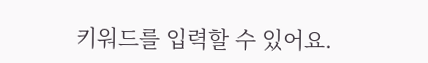키워드를 입력할 수 있어요.